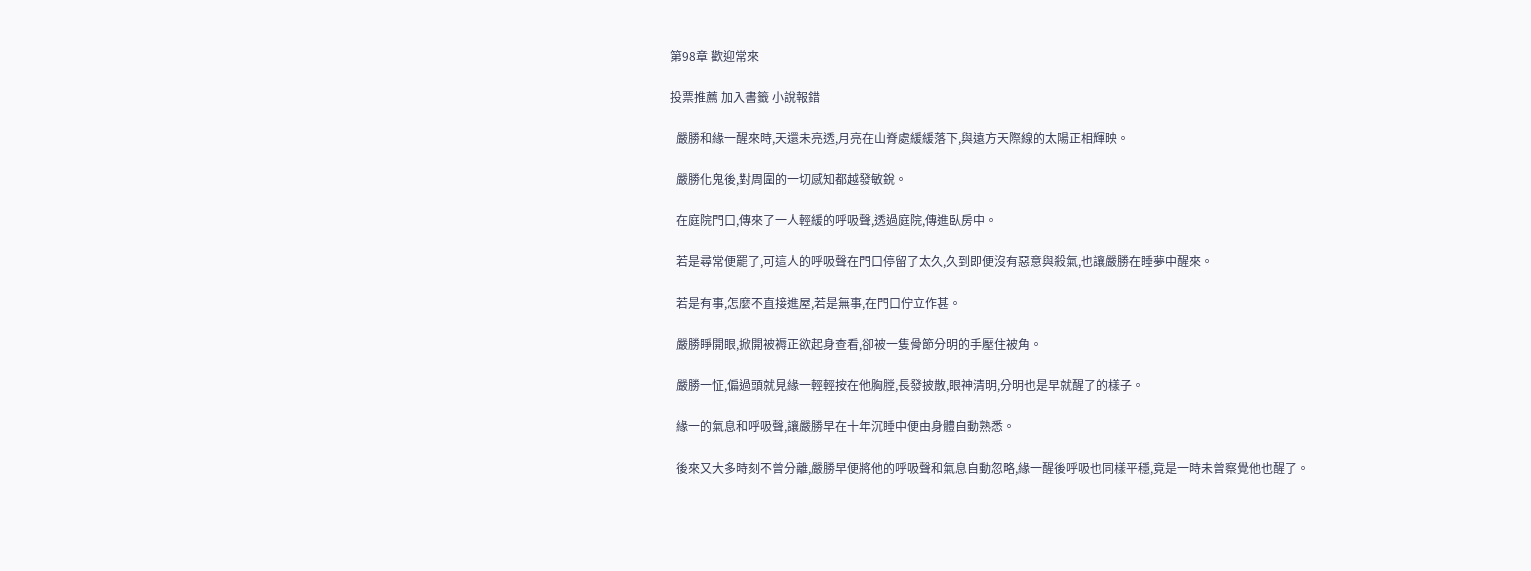第98章 歡迎常來

投票推薦 加入書籤 小說報錯

  嚴勝和緣一醒來時,天還未亮透,月亮在山脊處緩緩落下,與遠方天際線的太陽正相輝映。

  嚴勝化鬼後,對周圍的一切感知都越發敏銳。

  在庭院門口,傳來了一人輕緩的呼吸聲,透過庭院,傳進臥房中。

  若是尋常便罷了,可這人的呼吸聲在門口停留了太久,久到即便沒有惡意與殺氣,也讓嚴勝在睡夢中醒來。

  若是有事,怎麼不直接進屋,若是無事,在門口佇立作甚。

  嚴勝睜開眼,掀開被褥正欲起身查看,卻被一隻骨節分明的手壓住被角。

  嚴勝一怔,偏過頭就見緣一輕輕按在他胸膛,長發披散,眼神清明,分明也是早就醒了的樣子。

  緣一的氣息和呼吸聲,讓嚴勝早在十年沉睡中便由身體自動熟悉。

  後來又大多時刻不曾分離,嚴勝早便將他的呼吸聲和氣息自動忽略,緣一醒後呼吸也同樣平穩,竟是一時未曾察覺他也醒了。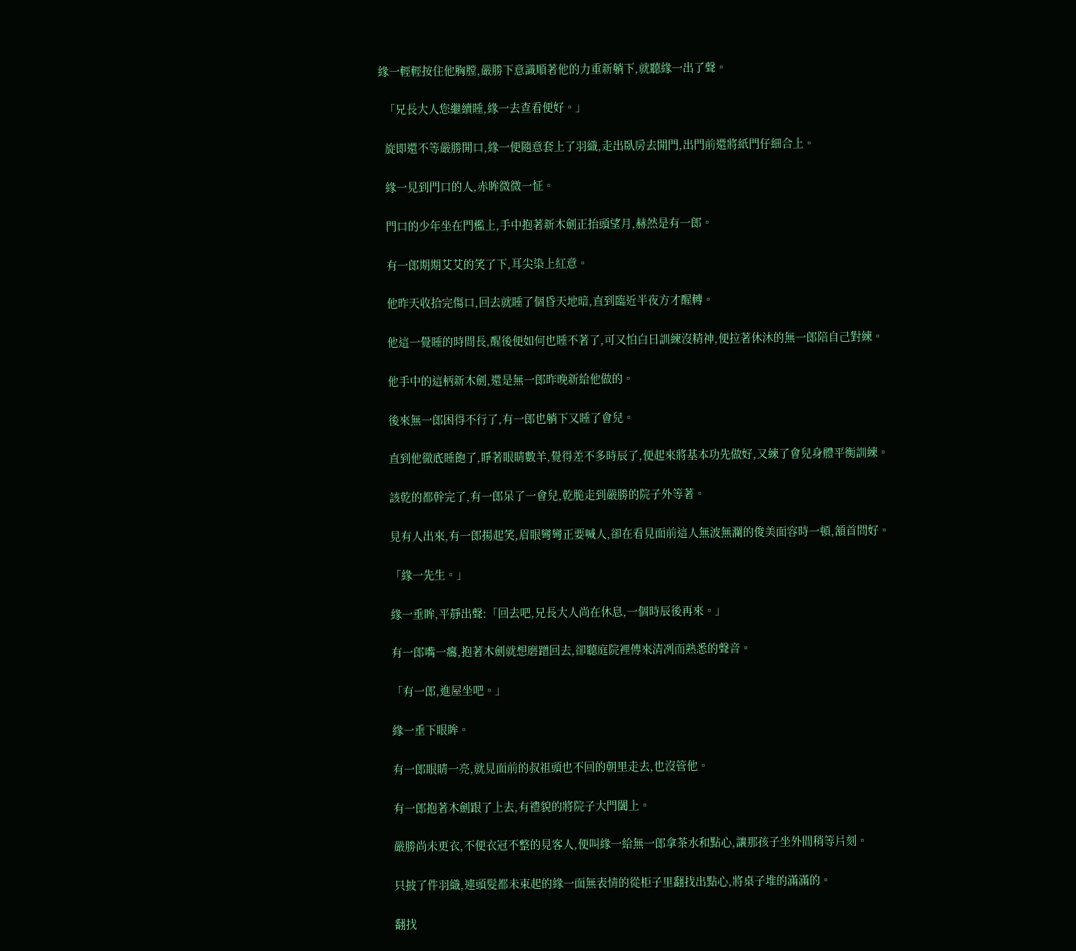緣一輕輕按住他胸膛,嚴勝下意識順著他的力重新躺下,就聽緣一出了聲。

  「兄長大人您繼續睡,緣一去查看便好。」

  旋即還不等嚴勝開口,緣一便隨意套上了羽織,走出臥房去開門,出門前還將紙門仔細合上。

  緣一見到門口的人,赤眸微微一怔。

  門口的少年坐在門檻上,手中抱著新木劍正抬頭望月,赫然是有一郎。

  有一郎期期艾艾的笑了下,耳尖染上紅意。

  他昨天收拾完傷口,回去就睡了個昏天地暗,直到臨近半夜方才醒轉。

  他這一覺睡的時間長,醒後便如何也睡不著了,可又怕白日訓練沒精神,便拉著休沐的無一郎陪自己對練。

  他手中的這柄新木劍,還是無一郎昨晚新給他做的。

  後來無一郎困得不行了,有一郎也躺下又睡了會兒。

  直到他徹底睡飽了,睜著眼睛數羊,覺得差不多時辰了,便起來將基本功先做好,又練了會兒身體平衡訓練。

  該乾的都幹完了,有一郎呆了一會兒,乾脆走到嚴勝的院子外等著。

  見有人出來,有一郎揚起笑,眉眼彎彎正要喊人,卻在看見面前這人無波無瀾的俊美面容時一頓,頷首問好。

  「緣一先生。」

  緣一垂眸,平靜出聲:「回去吧,兄長大人尚在休息,一個時辰後再來。」

  有一郎嘴一癟,抱著木劍就想磨蹭回去,卻聽庭院裡傳來清冽而熟悉的聲音。

  「有一郎,進屋坐吧。」

  緣一垂下眼眸。

  有一郎眼睛一亮,就見面前的叔祖頭也不回的朝里走去,也沒管他。

  有一郎抱著木劍跟了上去,有禮貌的將院子大門闔上。

  嚴勝尚未更衣,不便衣冠不整的見客人,便叫緣一給無一郎拿茶水和點心,讓那孩子坐外間稍等片刻。

  只披了件羽織,連頭髮都未束起的緣一面無表情的從柜子里翻找出點心,將桌子堆的滿滿的。

  翻找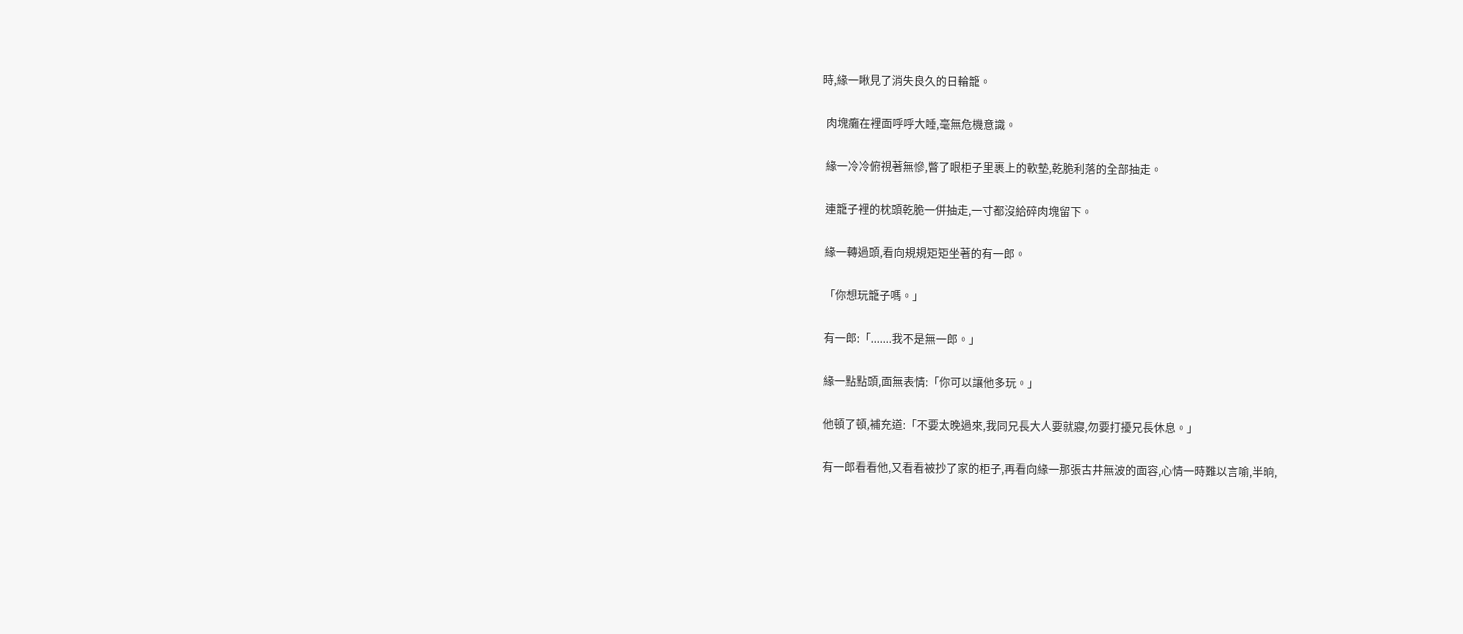時,緣一瞅見了消失良久的日輪籠。

  肉塊癱在裡面呼呼大睡,毫無危機意識。

  緣一冷冷俯視著無慘,瞥了眼柜子里裹上的軟墊,乾脆利落的全部抽走。

  連籠子裡的枕頭乾脆一併抽走,一寸都沒給碎肉塊留下。

  緣一轉過頭,看向規規矩矩坐著的有一郎。

  「你想玩籠子嗎。」

  有一郎:「.......我不是無一郎。」

  緣一點點頭,面無表情:「你可以讓他多玩。」

  他頓了頓,補充道:「不要太晚過來,我同兄長大人要就寢,勿要打擾兄長休息。」

  有一郎看看他,又看看被抄了家的柜子,再看向緣一那張古井無波的面容,心情一時難以言喻,半晌,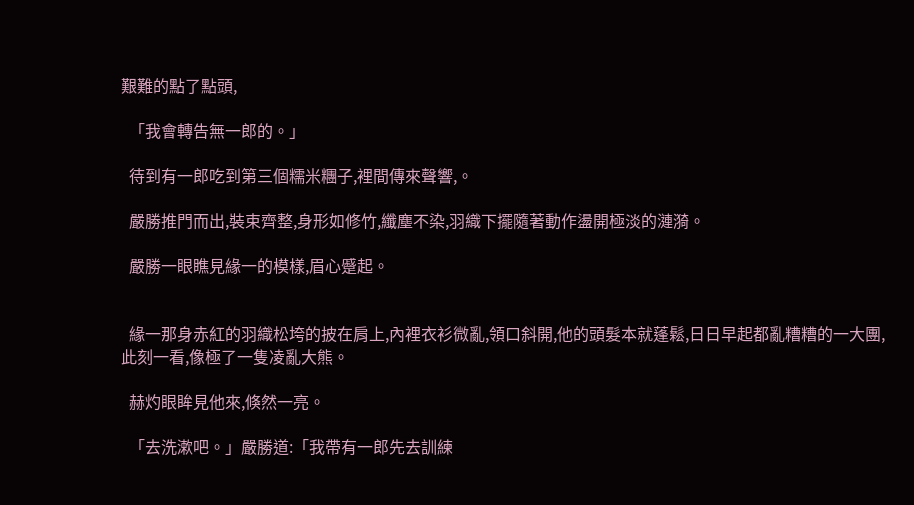艱難的點了點頭,

  「我會轉告無一郎的。」

  待到有一郎吃到第三個糯米糰子,裡間傳來聲響,。

  嚴勝推門而出,裝束齊整,身形如修竹,纖塵不染,羽織下擺隨著動作盪開極淡的漣漪。

  嚴勝一眼瞧見緣一的模樣,眉心蹙起。


  緣一那身赤紅的羽織松垮的披在肩上,內裡衣衫微亂,領口斜開,他的頭髮本就蓬鬆,日日早起都亂糟糟的一大團,此刻一看,像極了一隻凌亂大熊。

  赫灼眼眸見他來,倏然一亮。

  「去洗漱吧。」嚴勝道:「我帶有一郎先去訓練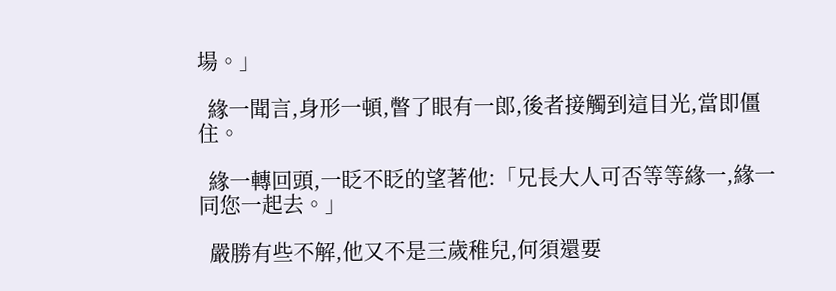場。」

  緣一聞言,身形一頓,瞥了眼有一郎,後者接觸到這目光,當即僵住。

  緣一轉回頭,一眨不眨的望著他:「兄長大人可否等等緣一,緣一同您一起去。」

  嚴勝有些不解,他又不是三歲稚兒,何須還要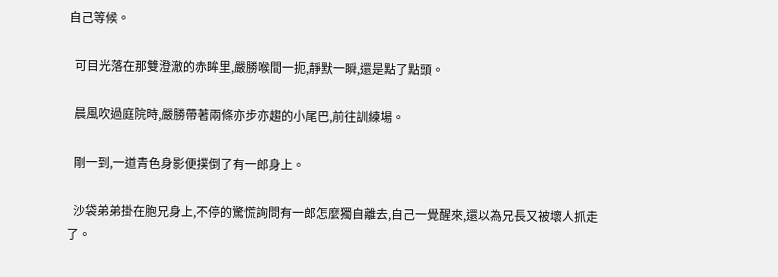自己等候。

  可目光落在那雙澄澈的赤眸里,嚴勝喉間一扼,靜默一瞬,還是點了點頭。

  晨風吹過庭院時,嚴勝帶著兩條亦步亦趨的小尾巴,前往訓練場。

  剛一到,一道青色身影便撲倒了有一郎身上。

  沙袋弟弟掛在胞兄身上,不停的驚慌詢問有一郎怎麼獨自離去,自己一覺醒來,還以為兄長又被壞人抓走了。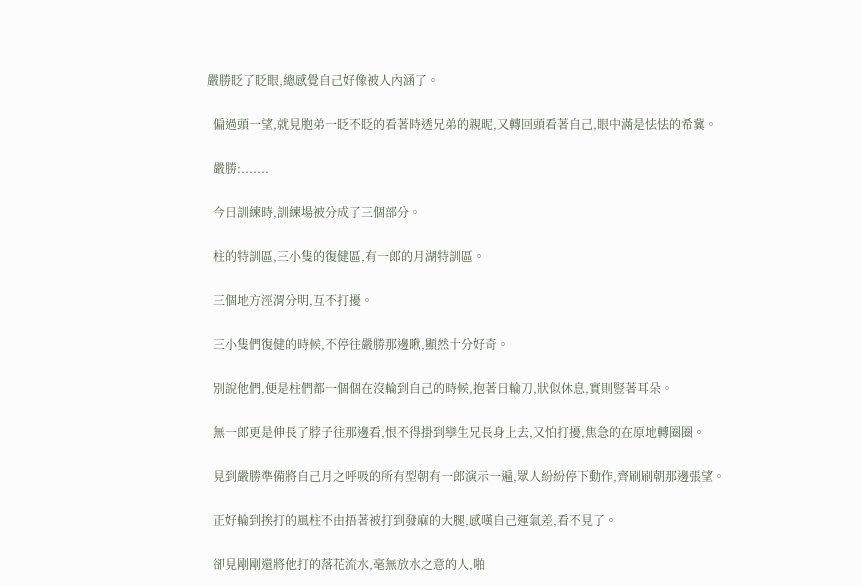嚴勝眨了眨眼,總感覺自己好像被人內涵了。

  偏過頭一望,就見胞弟一眨不眨的看著時透兄弟的親昵,又轉回頭看著自己,眼中滿是怯怯的希冀。

  嚴勝:.......

  今日訓練時,訓練場被分成了三個部分。

  柱的特訓區,三小隻的復健區,有一郎的月湖特訓區。

  三個地方涇渭分明,互不打擾。

  三小隻們復健的時候,不停往嚴勝那邊瞅,顯然十分好奇。

  別說他們,便是柱們都一個個在沒輪到自己的時候,抱著日輪刀,狀似休息,實則豎著耳朵。

  無一郎更是伸長了脖子往那邊看,恨不得掛到孿生兄長身上去,又怕打擾,焦急的在原地轉圈圈。

  見到嚴勝準備將自己月之呼吸的所有型朝有一郎演示一遍,眾人紛紛停下動作,齊刷刷朝那邊張望。

  正好輪到挨打的風柱不由捂著被打到發麻的大腿,感嘆自己運氣差,看不見了。

  卻見剛剛還將他打的落花流水,毫無放水之意的人,啪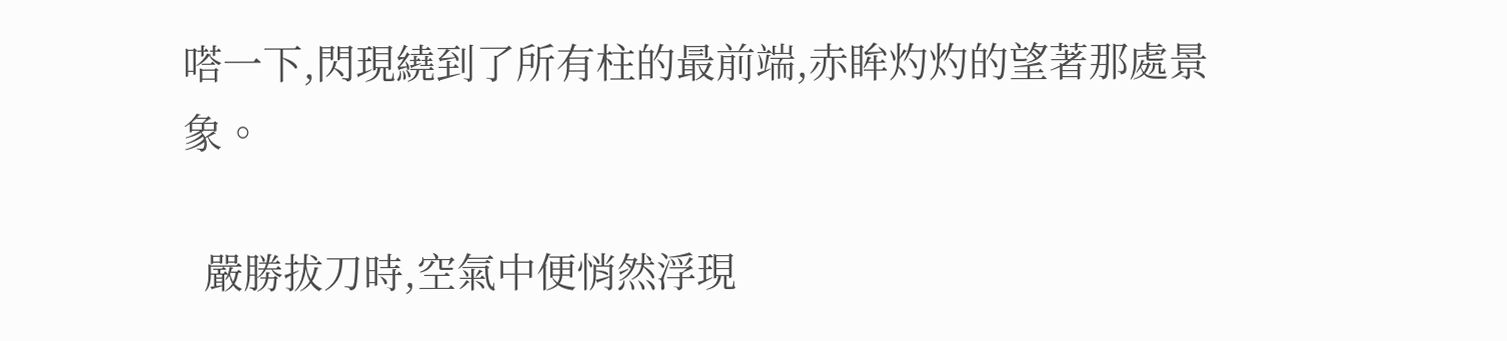嗒一下,閃現繞到了所有柱的最前端,赤眸灼灼的望著那處景象。

  嚴勝拔刀時,空氣中便悄然浮現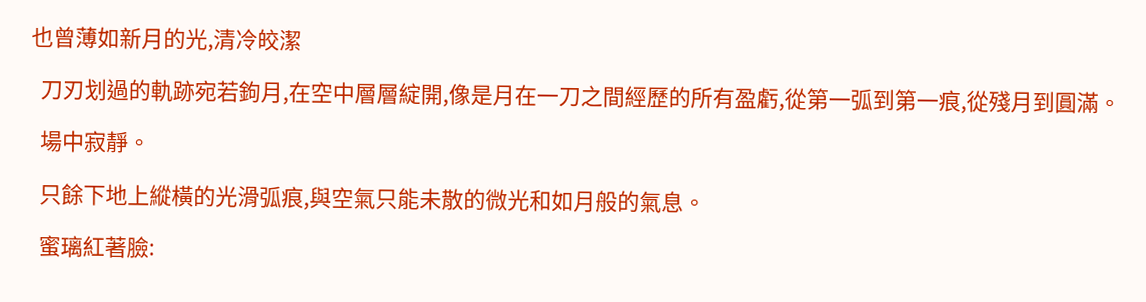也曾薄如新月的光,清冷皎潔

  刀刃划過的軌跡宛若鉤月,在空中層層綻開,像是月在一刀之間經歷的所有盈虧,從第一弧到第一痕,從殘月到圓滿。

  場中寂靜。

  只餘下地上縱橫的光滑弧痕,與空氣只能未散的微光和如月般的氣息。

  蜜璃紅著臉: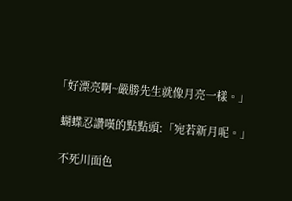「好漂亮啊~嚴勝先生就像月亮一樣。」

  蝴蝶忍讚嘆的點點頭:「宛若新月呢。」

  不死川面色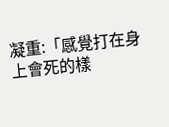凝重:「感覺打在身上會死的樣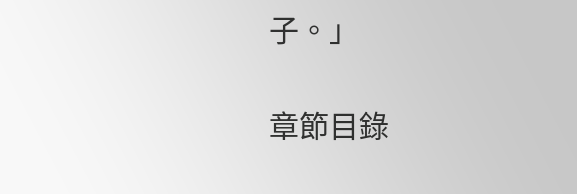子。」

章節目錄